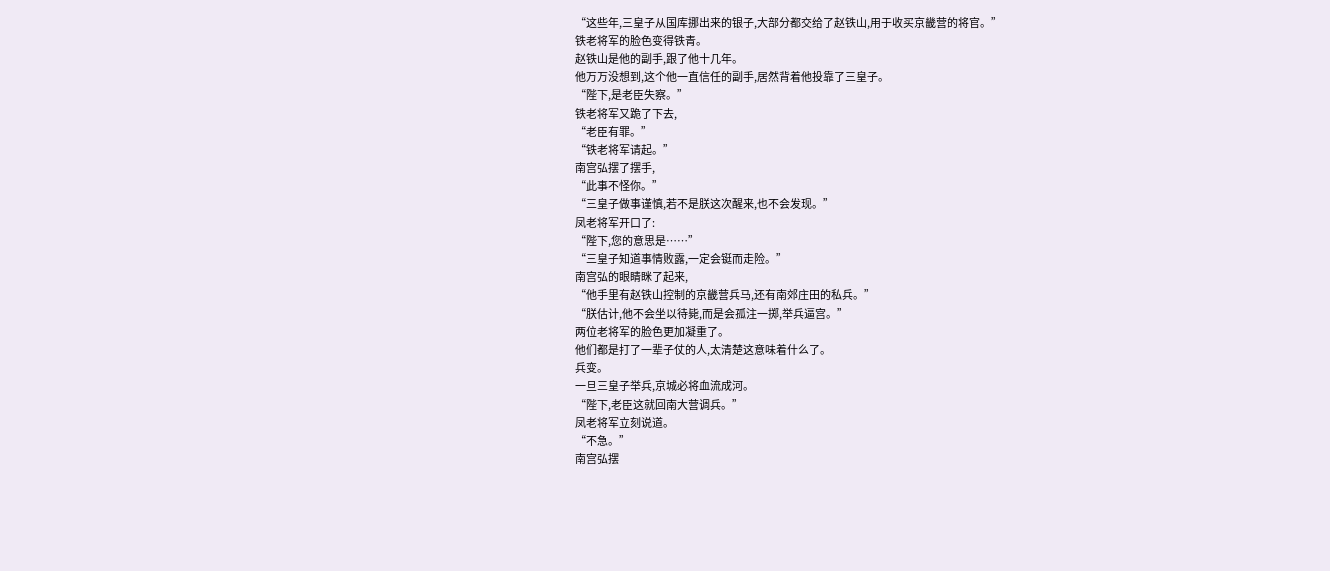“这些年,三皇子从国库挪出来的银子,大部分都交给了赵铁山,用于收买京畿营的将官。”
铁老将军的脸色变得铁青。
赵铁山是他的副手,跟了他十几年。
他万万没想到,这个他一直信任的副手,居然背着他投靠了三皇子。
“陛下,是老臣失察。”
铁老将军又跪了下去,
“老臣有罪。”
“铁老将军请起。”
南宫弘摆了摆手,
“此事不怪你。”
“三皇子做事谨慎,若不是朕这次醒来,也不会发现。”
凤老将军开口了:
“陛下,您的意思是……”
“三皇子知道事情败露,一定会铤而走险。”
南宫弘的眼睛眯了起来,
“他手里有赵铁山控制的京畿营兵马,还有南郊庄田的私兵。”
“朕估计,他不会坐以待毙,而是会孤注一掷,举兵逼宫。”
两位老将军的脸色更加凝重了。
他们都是打了一辈子仗的人,太清楚这意味着什么了。
兵变。
一旦三皇子举兵,京城必将血流成河。
“陛下,老臣这就回南大营调兵。”
凤老将军立刻说道。
“不急。”
南宫弘摆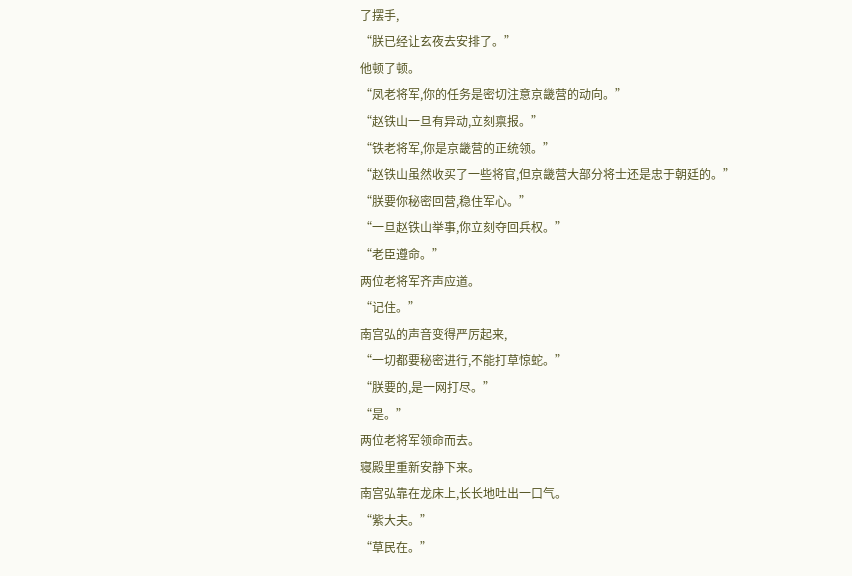了摆手,
“朕已经让玄夜去安排了。”
他顿了顿。
“凤老将军,你的任务是密切注意京畿营的动向。”
“赵铁山一旦有异动,立刻禀报。”
“铁老将军,你是京畿营的正统领。”
“赵铁山虽然收买了一些将官,但京畿营大部分将士还是忠于朝廷的。”
“朕要你秘密回营,稳住军心。”
“一旦赵铁山举事,你立刻夺回兵权。”
“老臣遵命。”
两位老将军齐声应道。
“记住。”
南宫弘的声音变得严厉起来,
“一切都要秘密进行,不能打草惊蛇。”
“朕要的,是一网打尽。”
“是。”
两位老将军领命而去。
寝殿里重新安静下来。
南宫弘靠在龙床上,长长地吐出一口气。
“紫大夫。”
“草民在。”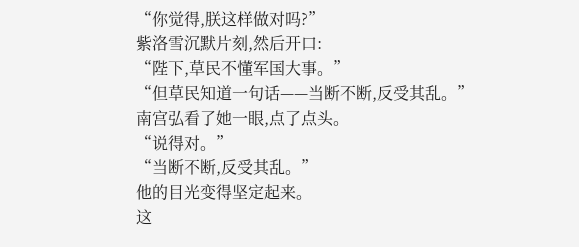“你觉得,朕这样做对吗?”
紫洛雪沉默片刻,然后开口:
“陛下,草民不懂军国大事。”
“但草民知道一句话——当断不断,反受其乱。”
南宫弘看了她一眼,点了点头。
“说得对。”
“当断不断,反受其乱。”
他的目光变得坚定起来。
这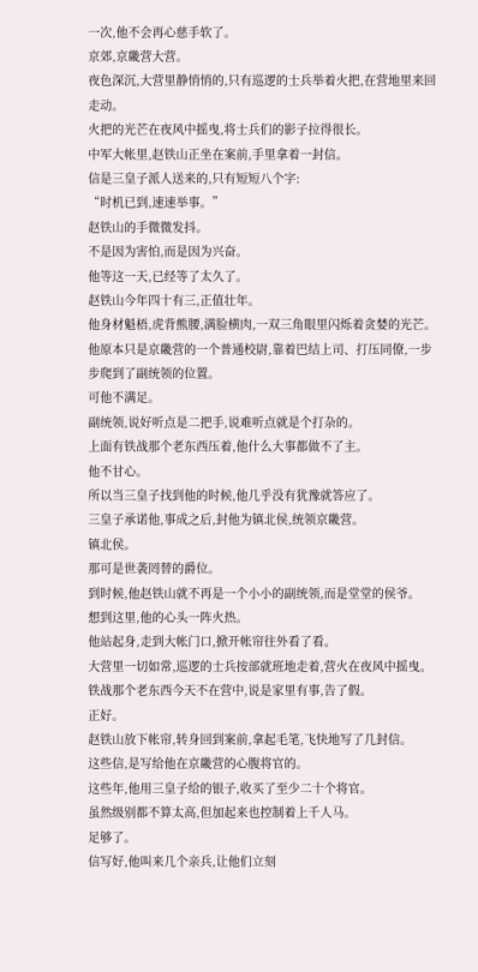一次,他不会再心慈手软了。
京郊,京畿营大营。
夜色深沉,大营里静悄悄的,只有巡逻的士兵举着火把,在营地里来回走动。
火把的光芒在夜风中摇曳,将士兵们的影子拉得很长。
中军大帐里,赵铁山正坐在案前,手里拿着一封信。
信是三皇子派人送来的,只有短短八个字:
“时机已到,速速举事。”
赵铁山的手微微发抖。
不是因为害怕,而是因为兴奋。
他等这一天,已经等了太久了。
赵铁山今年四十有三,正值壮年。
他身材魁梧,虎背熊腰,满脸横肉,一双三角眼里闪烁着贪婪的光芒。
他原本只是京畿营的一个普通校尉,靠着巴结上司、打压同僚,一步步爬到了副统领的位置。
可他不满足。
副统领,说好听点是二把手,说难听点就是个打杂的。
上面有铁战那个老东西压着,他什么大事都做不了主。
他不甘心。
所以当三皇子找到他的时候,他几乎没有犹豫就答应了。
三皇子承诺他,事成之后,封他为镇北侯,统领京畿营。
镇北侯。
那可是世袭罔替的爵位。
到时候,他赵铁山就不再是一个小小的副统领,而是堂堂的侯爷。
想到这里,他的心头一阵火热。
他站起身,走到大帐门口,掀开帐帘往外看了看。
大营里一切如常,巡逻的士兵按部就班地走着,营火在夜风中摇曳。
铁战那个老东西今天不在营中,说是家里有事,告了假。
正好。
赵铁山放下帐帘,转身回到案前,拿起毛笔,飞快地写了几封信。
这些信,是写给他在京畿营的心腹将官的。
这些年,他用三皇子给的银子,收买了至少二十个将官。
虽然级别都不算太高,但加起来也控制着上千人马。
足够了。
信写好,他叫来几个亲兵,让他们立刻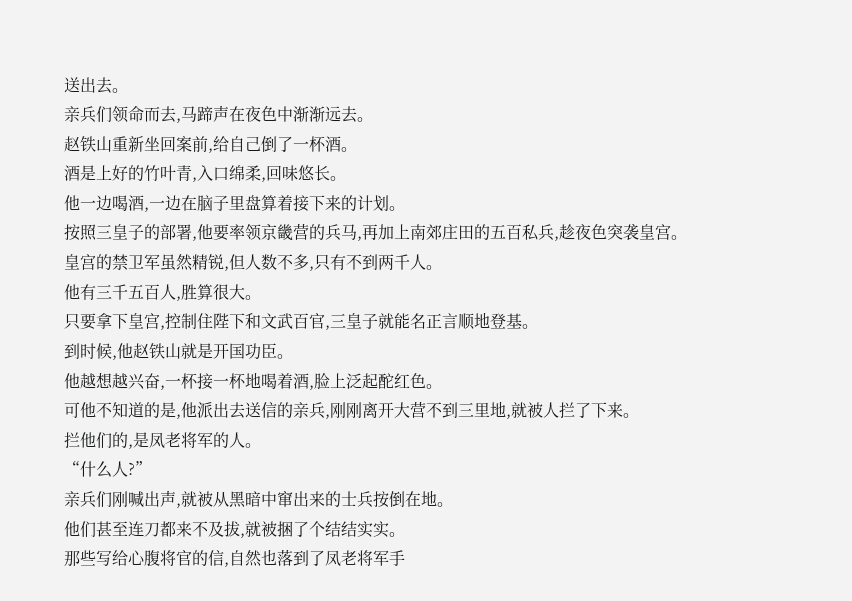送出去。
亲兵们领命而去,马蹄声在夜色中渐渐远去。
赵铁山重新坐回案前,给自己倒了一杯酒。
酒是上好的竹叶青,入口绵柔,回味悠长。
他一边喝酒,一边在脑子里盘算着接下来的计划。
按照三皇子的部署,他要率领京畿营的兵马,再加上南郊庄田的五百私兵,趁夜色突袭皇宫。
皇宫的禁卫军虽然精锐,但人数不多,只有不到两千人。
他有三千五百人,胜算很大。
只要拿下皇宫,控制住陛下和文武百官,三皇子就能名正言顺地登基。
到时候,他赵铁山就是开国功臣。
他越想越兴奋,一杯接一杯地喝着酒,脸上泛起酡红色。
可他不知道的是,他派出去送信的亲兵,刚刚离开大营不到三里地,就被人拦了下来。
拦他们的,是凤老将军的人。
“什么人?”
亲兵们刚喊出声,就被从黑暗中窜出来的士兵按倒在地。
他们甚至连刀都来不及拔,就被捆了个结结实实。
那些写给心腹将官的信,自然也落到了凤老将军手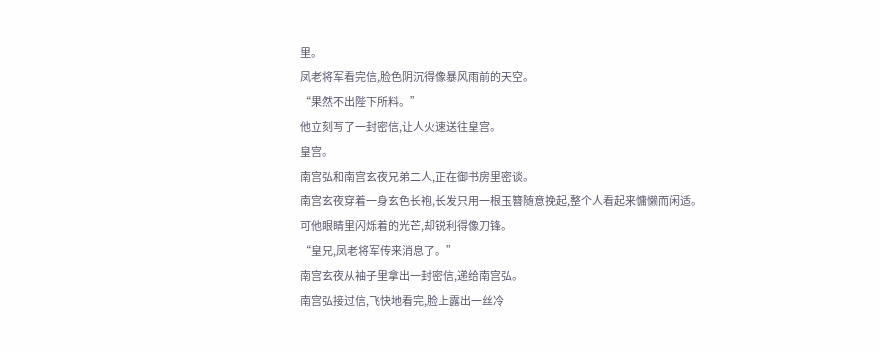里。
凤老将军看完信,脸色阴沉得像暴风雨前的天空。
“果然不出陛下所料。”
他立刻写了一封密信,让人火速送往皇宫。
皇宫。
南宫弘和南宫玄夜兄弟二人,正在御书房里密谈。
南宫玄夜穿着一身玄色长袍,长发只用一根玉簪随意挽起,整个人看起来慵懒而闲适。
可他眼睛里闪烁着的光芒,却锐利得像刀锋。
“皇兄,凤老将军传来消息了。”
南宫玄夜从袖子里拿出一封密信,递给南宫弘。
南宫弘接过信,飞快地看完,脸上露出一丝冷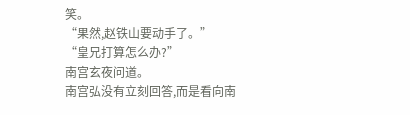笑。
“果然,赵铁山要动手了。”
“皇兄打算怎么办?”
南宫玄夜问道。
南宫弘没有立刻回答,而是看向南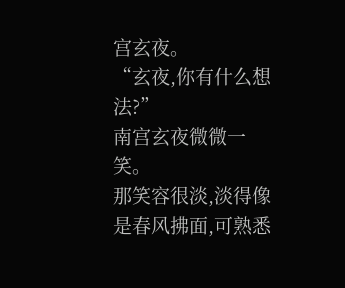宫玄夜。
“玄夜,你有什么想法?”
南宫玄夜微微一笑。
那笑容很淡,淡得像是春风拂面,可熟悉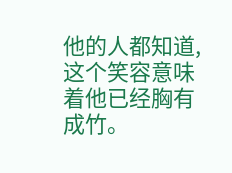他的人都知道,这个笑容意味着他已经胸有成竹。